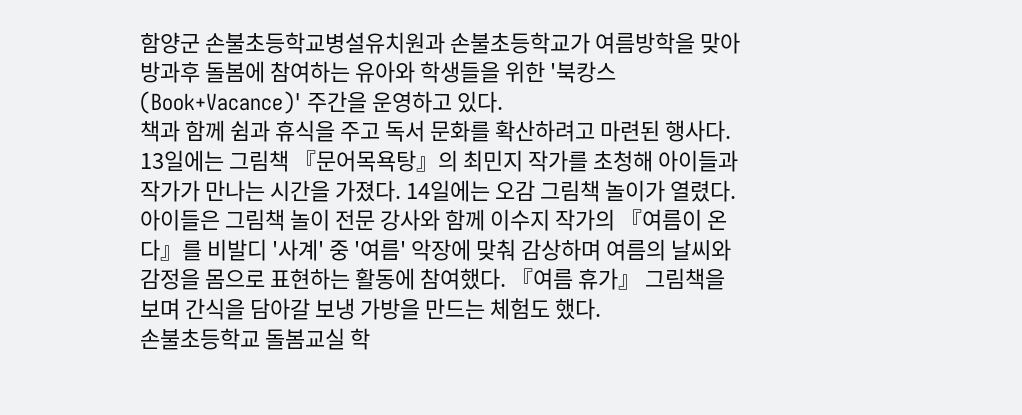함양군 손불초등학교병설유치원과 손불초등학교가 여름방학을 맞아 방과후 돌봄에 참여하는 유아와 학생들을 위한 '북캉스(Book+Vacance)' 주간을 운영하고 있다.
책과 함께 쉼과 휴식을 주고 독서 문화를 확산하려고 마련된 행사다. 13일에는 그림책 『문어목욕탕』의 최민지 작가를 초청해 아이들과 작가가 만나는 시간을 가졌다. 14일에는 오감 그림책 놀이가 열렸다.
아이들은 그림책 놀이 전문 강사와 함께 이수지 작가의 『여름이 온다』를 비발디 '사계' 중 '여름' 악장에 맞춰 감상하며 여름의 날씨와 감정을 몸으로 표현하는 활동에 참여했다. 『여름 휴가』 그림책을 보며 간식을 담아갈 보냉 가방을 만드는 체험도 했다.
손불초등학교 돌봄교실 학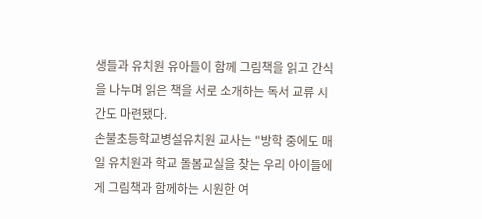생들과 유치원 유아들이 함께 그림책을 읽고 간식을 나누며 읽은 책을 서로 소개하는 독서 교류 시간도 마련됐다.
손불초등학교병설유치원 교사는 "방학 중에도 매일 유치원과 학교 돌봄교실을 찾는 우리 아이들에게 그림책과 함께하는 시원한 여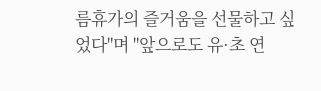름휴가의 즐거움을 선물하고 싶었다"며 "앞으로도 유·초 연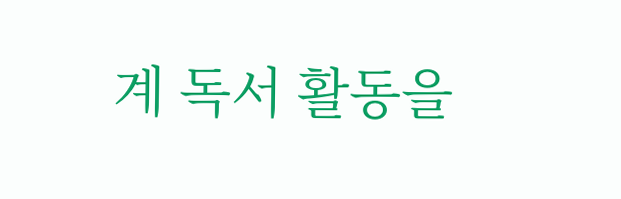계 독서 활동을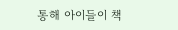통해 아이들이 책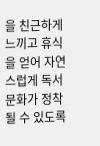을 친근하게 느끼고 휴식을 얻어 자연스럽게 독서 문화가 정착될 수 있도록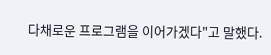다채로운 프로그램을 이어가겠다"고 말했다.